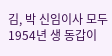김, 박 신임이사 모두 1954년 생 동갑이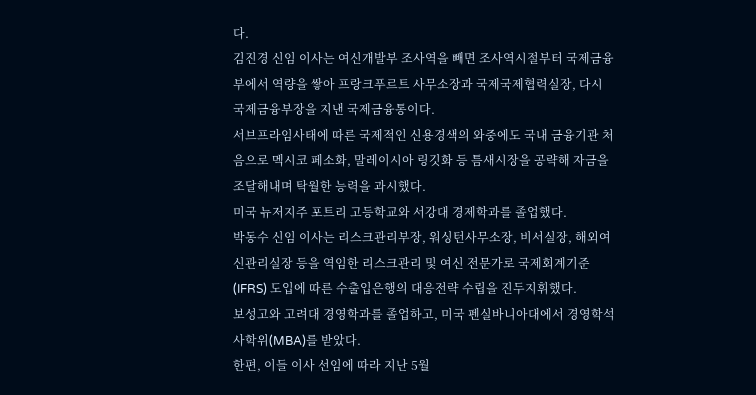다.
김진경 신임 이사는 여신개발부 조사역을 빼면 조사역시절부터 국제금융부에서 역량을 쌓아 프랑크푸르트 사무소장과 국제국제협력실장, 다시 국제금융부장을 지낸 국제금융통이다.
서브프라임사태에 따른 국제적인 신용경색의 와중에도 국내 금융기관 처음으로 멕시코 페소화, 말레이시아 링깃화 등 틈새시장을 공략해 자금을 조달해내며 탁월한 능력을 과시했다.
미국 뉴저지주 포트리 고등학교와 서강대 경제학과를 졸업했다.
박동수 신임 이사는 리스크관리부장, 워싱턴사무소장, 비서실장, 해외여신관리실장 등을 역임한 리스크관리 및 여신 전문가로 국제회계기준(IFRS) 도입에 따른 수출입은행의 대응전략 수립을 진두지휘했다.
보성고와 고려대 경영학과를 졸업하고, 미국 펜실바니아대에서 경영학석사학위(MBA)를 받았다.
한편, 이들 이사 선임에 따라 지난 5월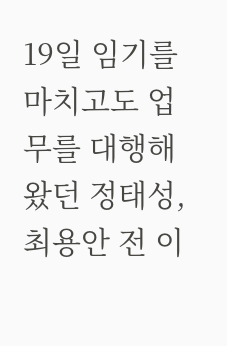19일 임기를 마치고도 업무를 대행해 왔던 정태성, 최용안 전 이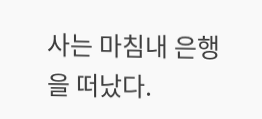사는 마침내 은행을 떠났다.